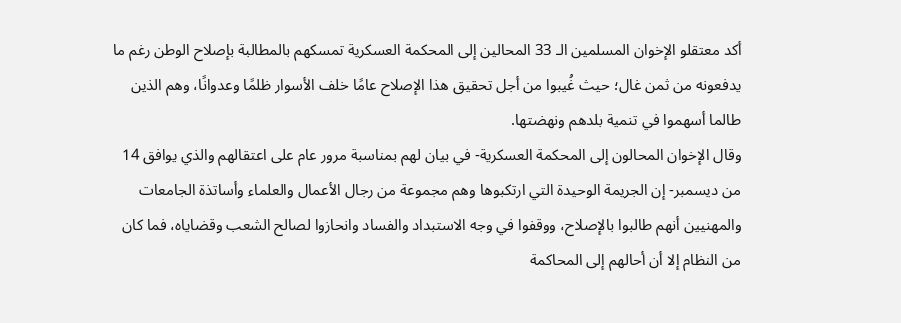أكد معتقلو الإخوان المسلمين الـ 33 المحالين إلى المحكمة العسكرية تمسكهم بالمطالبة بإصلاح الوطن رغم ما يدفعونه من ثمن غال؛ حيث غُيبوا من أجل تحقيق هذا الإصلاح عامًا خلف الأسوار ظلمًا وعدوانًا، وهم الذين طالما أسهموا في تنمية بلدهم ونهضتها.
وقال الإخوان المحالون إلى المحكمة العسكرية- في بيان لهم بمناسبة مرور عام على اعتقالهم والذي يوافق 14 من ديسمبر- إن الجريمة الوحيدة التي ارتكبوها وهم مجموعة من رجال الأعمال والعلماء وأساتذة الجامعات والمهنيين أنهم طالبوا بالإصلاح، ووقفوا في وجه الاستبداد والفساد وانحازوا لصالح الشعب وقضاياه، فما كان من النظام إلا أن أحالهم إلى المحاكمة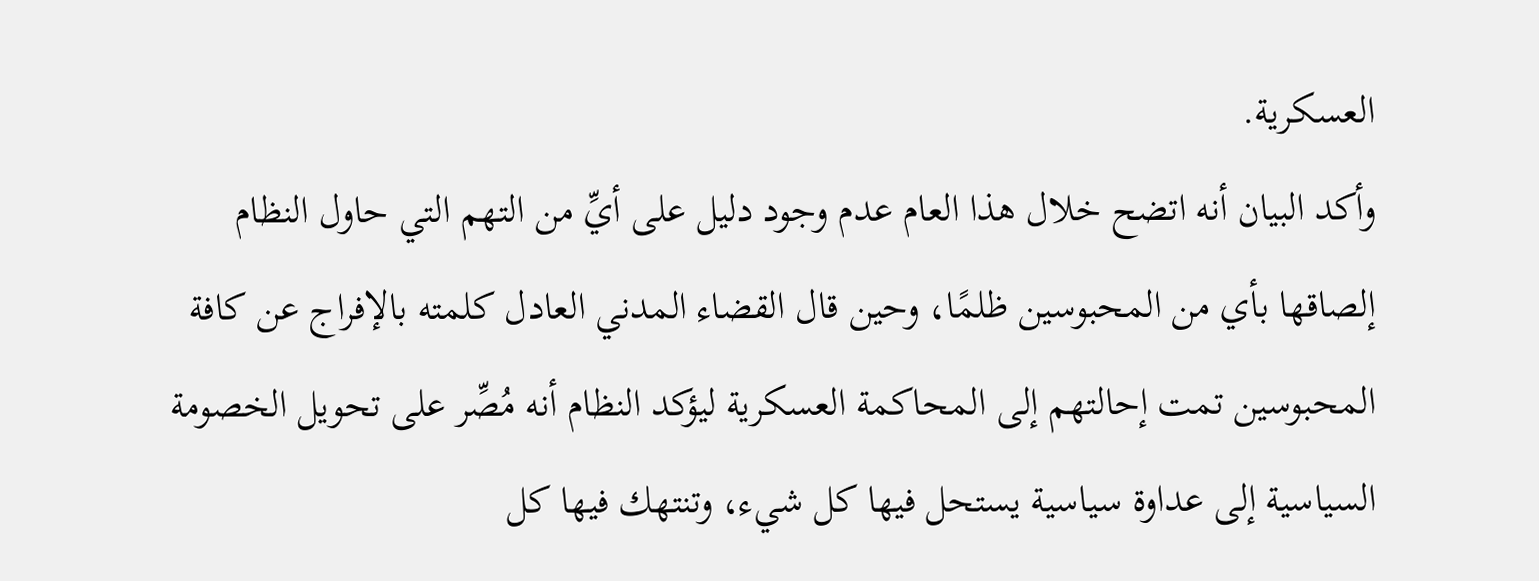العسكرية.
وأكد البيان أنه اتضح خلال هذا العام عدم وجود دليل على أيِّ من التهم التي حاول النظام إلصاقها بأي من المحبوسين ظلمًا، وحين قال القضاء المدني العادل كلمته بالإفراج عن كافة المحبوسين تمت إحالتهم إلى المحاكمة العسكرية ليؤكد النظام أنه مُصِّر على تحويل الخصومة السياسية إلى عداوة سياسية يستحل فيها كل شيء، وتنتهك فيها كل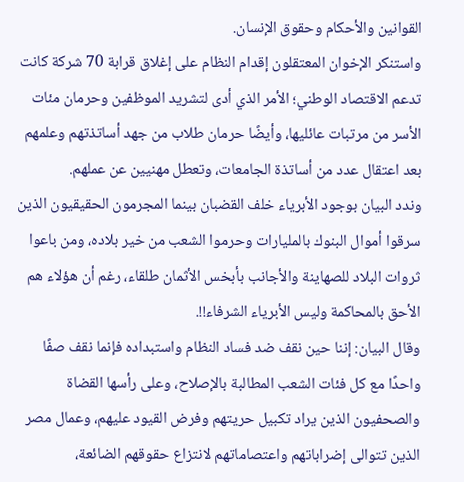القوانين والأحكام وحقوق الإنسان.
واستنكر الإخوان المعتقلون إقدام النظام على إغلاق قرابة 70 شركة كانت تدعم الاقتصاد الوطني؛ الأمر الذي أدى لتشريد الموظفين وحرمان مئات الأسر من مرتبات عائليها، وأيضًا حرمان طلاب من جهد أساتذتهم وعلمهم بعد اعتقال عدد من أساتذة الجامعات، وتعطل مهنيين عن عملهم.
وندد البيان بوجود الأبرياء خلف القضبان بينما المجرمون الحقيقيون الذين سرقوا أموال البنوك بالمليارات وحرموا الشعب من خير بلاده، ومن باعوا ثروات البلاد للصهاينة والأجانب بأبخس الأثمان طلقاء، رغم أن هؤلاء هم الأحق بالمحاكمة وليس الأبرياء الشرفاء!!.
وقال البيان: إننا حين نقف ضد فساد النظام واستبداده فإنما نقف صفًا واحدًا مع كل فئات الشعب المطالبة بالإصلاح، وعلى رأسها القضاة والصحفيون الذين يراد تكبيل حريتهم وفرض القيود عليهم، وعمال مصر الذين تتوالى إضراباتهم واعتصاماتهم لانتزاع حقوقهم الضائعة،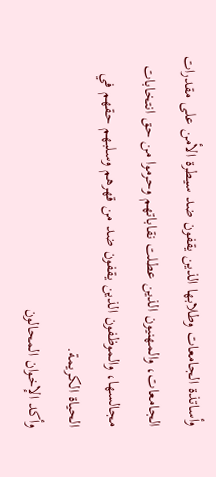وأساتذة الجامعات وطلابها الذين يقفون ضد سيطرة الأمن على مقدرات الجامعات، والمهنيون الذين عطلت نقاباتهم وحرموا من حق انتخابات مجالسها، والموظفون الذين يقفون ضد من قهرهم وسلبهم حقهم في الحياة الكريمة.
وأكد الإخوان المحالون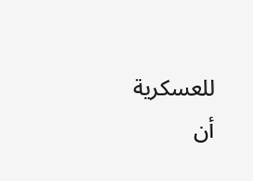للعسكرية أن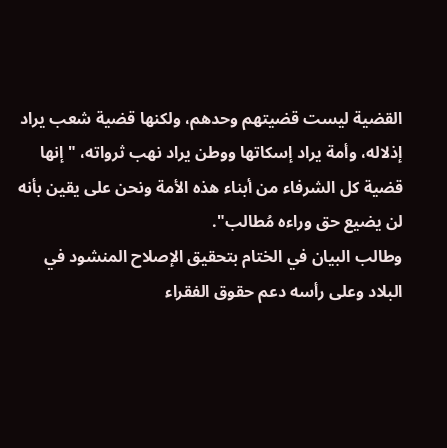القضية ليست قضيتهم وحدهم، ولكنها قضية شعب يراد إذلاله، وأمة يراد إسكاتها ووطن يراد نهب ثرواته، "إنها قضية كل الشرفاء من أبناء هذه الأمة ونحن على يقين بأنه لن يضيع حق وراءه مُطالب".
وطالب البيان في الختام بتحقيق الإصلاح المنشود في البلاد وعلى رأسه دعم حقوق الفقراء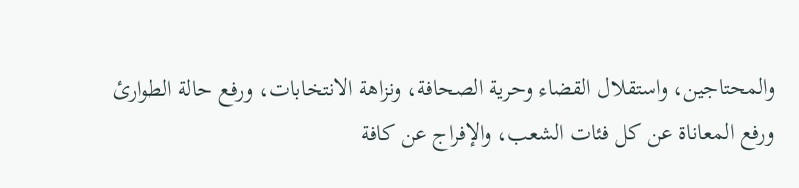والمحتاجين، واستقلال القضاء وحرية الصحافة، ونزاهة الانتخابات، ورفع حالة الطوارئ ورفع المعاناة عن كل فئات الشعب، والإفراج عن كافة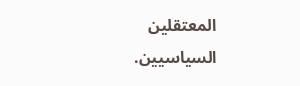المعتقلين السياسيين.